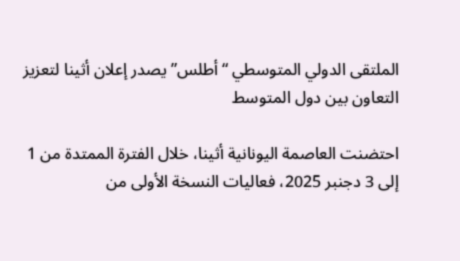الملتقى الدولي المتوسطي “أطلس” يصدر إعلان أثينا لتعزيز التعاون بين دول المتوسط

احتضنت العاصمة اليونانية أثينا، خلال الفترة الممتدة من 1 إلى 3 دجنبر 2025، فعاليات النسخة الأولى من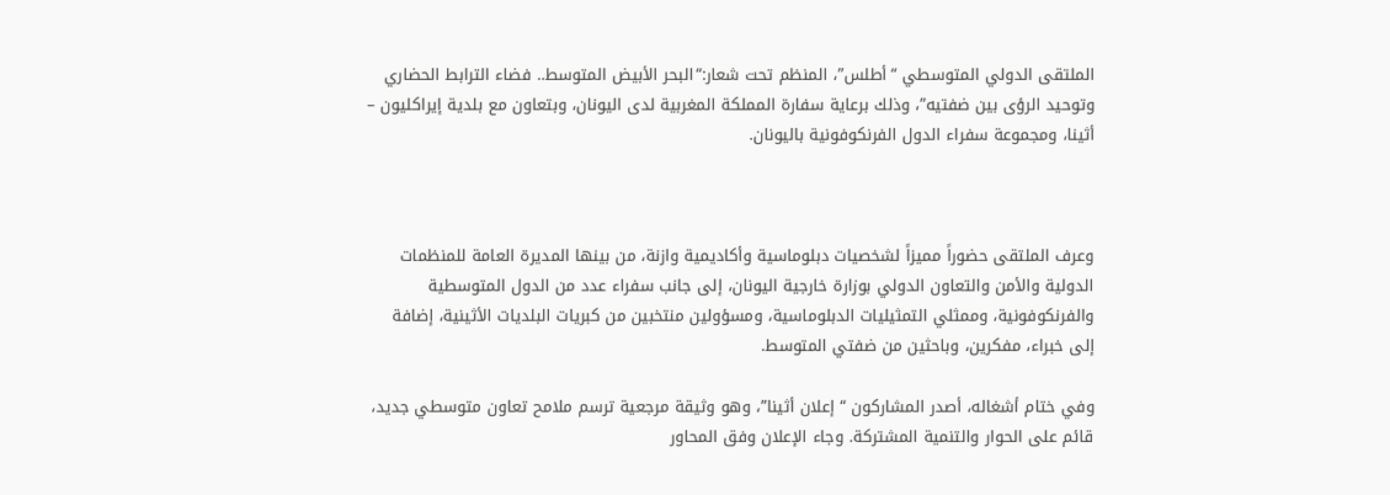الملتقى الدولي المتوسطي “أطلس”، المنظم تحت شعار:“البحر الأبيض المتوسط.. فضاء الترابط الحضاري وتوحيد الرؤى بين ضفتيه”، وذلك برعاية سفارة المملكة المغربية لدى اليونان، وبتعاون مع بلدية إيراكليون – أثينا، ومجموعة سفراء الدول الفرنكوفونية باليونان.



وعرف الملتقى حضوراً مميزاً لشخصيات دبلوماسية وأكاديمية وازنة، من بينها المديرة العامة للمنظمات الدولية والأمن والتعاون الدولي بوزارة خارجية اليونان، إلى جانب سفراء عدد من الدول المتوسطية والفرنكوفونية، وممثلي التمثيليات الدبلوماسية، ومسؤولين منتخبين من كبريات البلديات الأثينية، إضافة إلى خبراء، مفكرين، وباحثين من ضفتي المتوسط.

وفي ختام أشغاله، أصدر المشاركون “إعلان أثينا”، وهو وثيقة مرجعية ترسم ملامح تعاون متوسطي جديد، قائم على الحوار والتنمية المشتركة. وجاء الإعلان وفق المحاور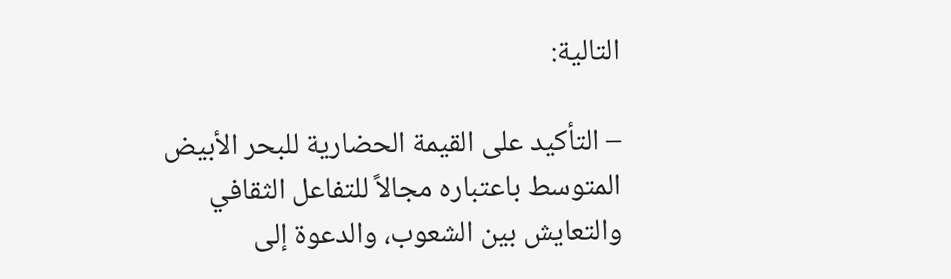التالية:

– التأكيد على القيمة الحضارية للبحر الأبيض المتوسط باعتباره مجالاً للتفاعل الثقافي والتعايش بين الشعوب، والدعوة إلى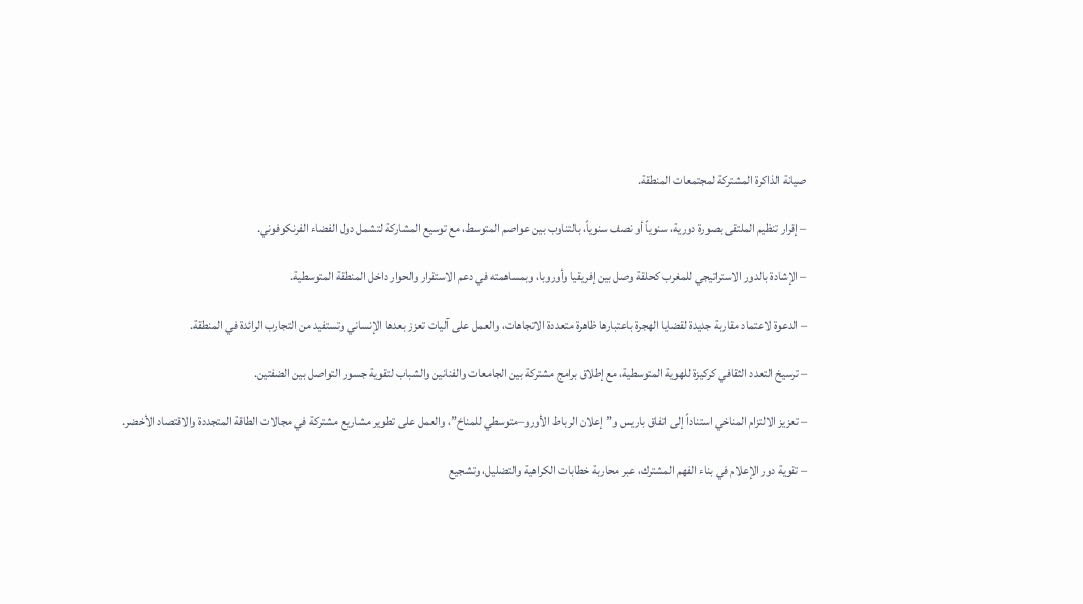صيانة الذاكرة المشتركة لمجتمعات المنطقة.

– إقرار تنظيم الملتقى بصورة دورية، سنوياً أو نصف سنوياً، بالتناوب بين عواصم المتوسط، مع توسيع المشاركة لتشمل دول الفضاء الفرنكوفوني.

– الإشادة بالدور الاستراتيجي للمغرب كحلقة وصل بين إفريقيا وأوروبا، وبمساهمته في دعم الاستقرار والحوار داخل المنطقة المتوسطية.

– الدعوة لاعتماد مقاربة جديدة لقضايا الهجرة باعتبارها ظاهرة متعددة الاتجاهات، والعمل على آليات تعزز بعدها الإنساني وتستفيد من التجارب الرائدة في المنطقة.

– ترسيخ التعدد الثقافي كركيزة للهوية المتوسطية، مع إطلاق برامج مشتركة بين الجامعات والفنانين والشباب لتقوية جسور التواصل بين الضفتين.

– تعزيز الالتزام المناخي استناداً إلى اتفاق باريس و”إعلان الرباط الأورو–متوسطي للمناخ”، والعمل على تطوير مشاريع مشتركة في مجالات الطاقة المتجددة والاقتصاد الأخضر.

– تقوية دور الإعلام في بناء الفهم المشترك، عبر محاربة خطابات الكراهية والتضليل، وتشجيع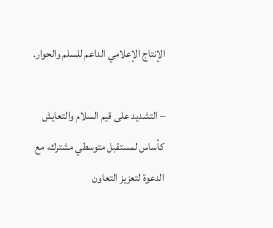الإنتاج الإعلامي الداعم للسلم والحوار.

– التشديد على قيم السلام والتعايش كأساس لمستقبل متوسطي مشترك، مع الدعوة لتعزيز التعاون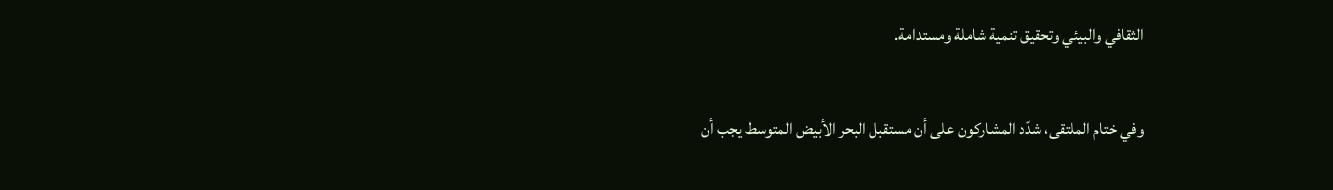الثقافي والبيئي وتحقيق تنمية شاملة ومستدامة.

وفي ختام الملتقى، شدّد المشاركون على أن مستقبل البحر الأبيض المتوسط يجب أن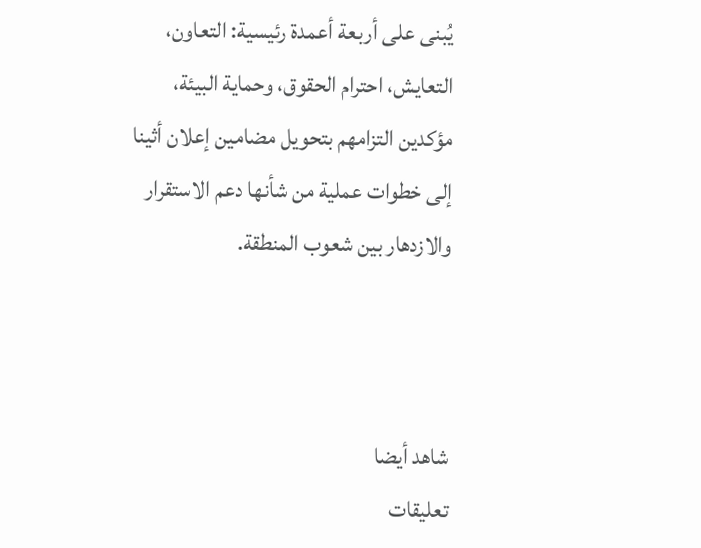يُبنى على أربعة أعمدة رئيسية: التعاون، التعايش، احترام الحقوق، وحماية البيئة، مؤكدين التزامهم بتحويل مضامين إعلان أثينا إلى خطوات عملية من شأنها دعم الاستقرار والازدهار بين شعوب المنطقة.



شاهد أيضا
تعليقات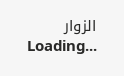الزوار
Loading...